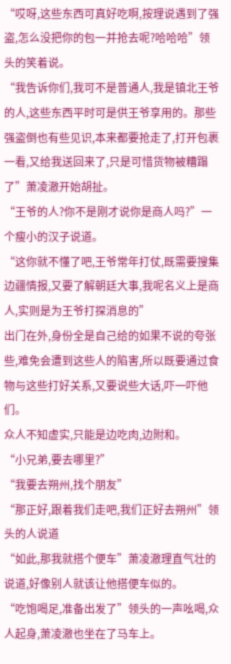“哎呀,这些东西可真好吃啊,按理说遇到了强盗,怎么没把你的包一并抢去呢?哈哈哈”领头的笑着说。
“我告诉你们,我可不是普通人,我是镇北王爷的人,这些东西平时可是供王爷享用的。那些强盗倒也有些见识,本来都要抢走了,打开包裹一看,又给我送回来了,只是可惜货物被糟蹋了”萧凌澈开始胡扯。
“王爷的人?你不是刚才说你是商人吗?”一个瘦小的汉子说道。
“这你就不懂了吧,王爷常年打仗,既需要搜集边疆情报,又要了解朝廷大事,我呢名义上是商人,实则是为王爷打探消息的”
出门在外,身份全是自己给的如果不说的夸张些,难免会遭到这些人的陷害,所以既要通过食物与这些打好关系,又要说些大话,吓一吓他们。
众人不知虚实,只能是边吃肉,边附和。
“小兄弟,要去哪里?”
“我要去朔州,找个朋友”
“那正好,跟着我们走吧,我们正好去朔州”领头的人说道
“如此,那我就搭个便车”萧凌澈理直气壮的说道,好像别人就该让他搭便车似的。
“吃饱喝足,准备出发了”领头的一声吆喝,众人起身,萧凌澈也坐在了马车上。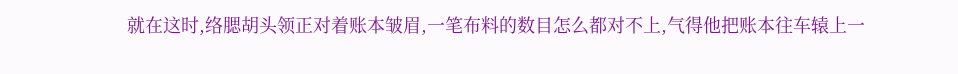就在这时,络腮胡头领正对着账本皱眉,一笔布料的数目怎么都对不上,气得他把账本往车辕上一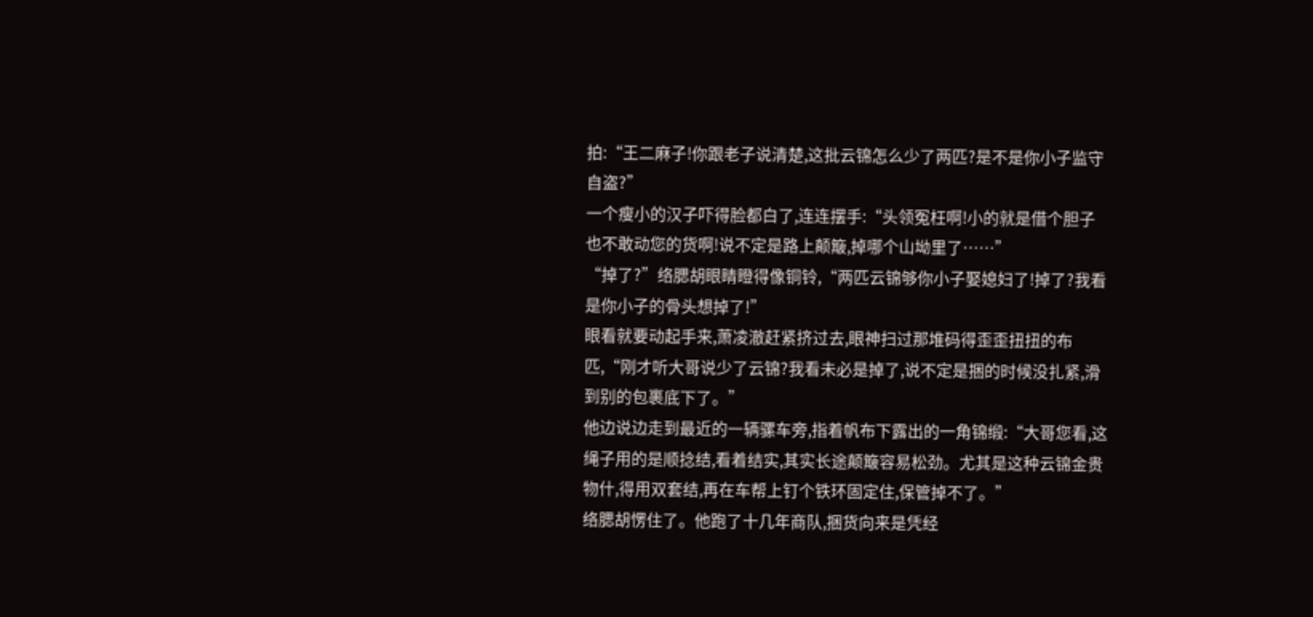拍:“王二麻子!你跟老子说清楚,这批云锦怎么少了两匹?是不是你小子监守自盗?”
一个瘦小的汉子吓得脸都白了,连连摆手:“头领冤枉啊!小的就是借个胆子也不敢动您的货啊!说不定是路上颠簸,掉哪个山坳里了……”
“掉了?”络腮胡眼睛瞪得像铜铃,“两匹云锦够你小子娶媳妇了!掉了?我看是你小子的骨头想掉了!”
眼看就要动起手来,萧凌澈赶紧挤过去,眼神扫过那堆码得歪歪扭扭的布匹,“刚才听大哥说少了云锦?我看未必是掉了,说不定是捆的时候没扎紧,滑到别的包裹底下了。”
他边说边走到最近的一辆骡车旁,指着帆布下露出的一角锦缎:“大哥您看,这绳子用的是顺捻结,看着结实,其实长途颠簸容易松劲。尤其是这种云锦金贵物什,得用双套结,再在车帮上钉个铁环固定住,保管掉不了。”
络腮胡愣住了。他跑了十几年商队,捆货向来是凭经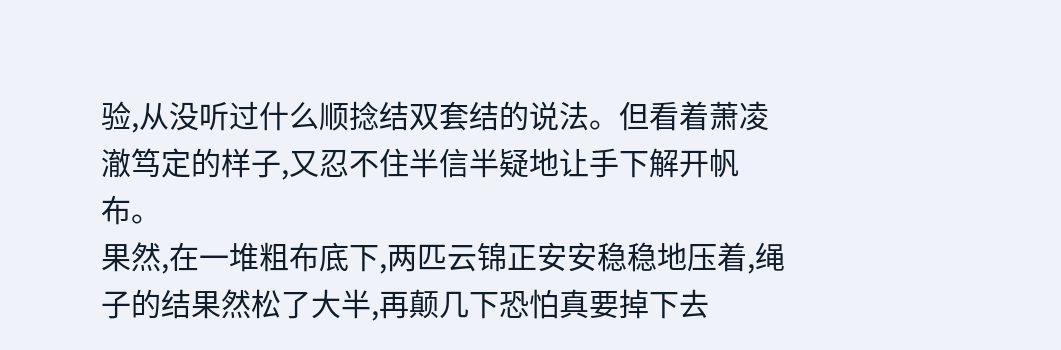验,从没听过什么顺捻结双套结的说法。但看着萧凌澈笃定的样子,又忍不住半信半疑地让手下解开帆布。
果然,在一堆粗布底下,两匹云锦正安安稳稳地压着,绳子的结果然松了大半,再颠几下恐怕真要掉下去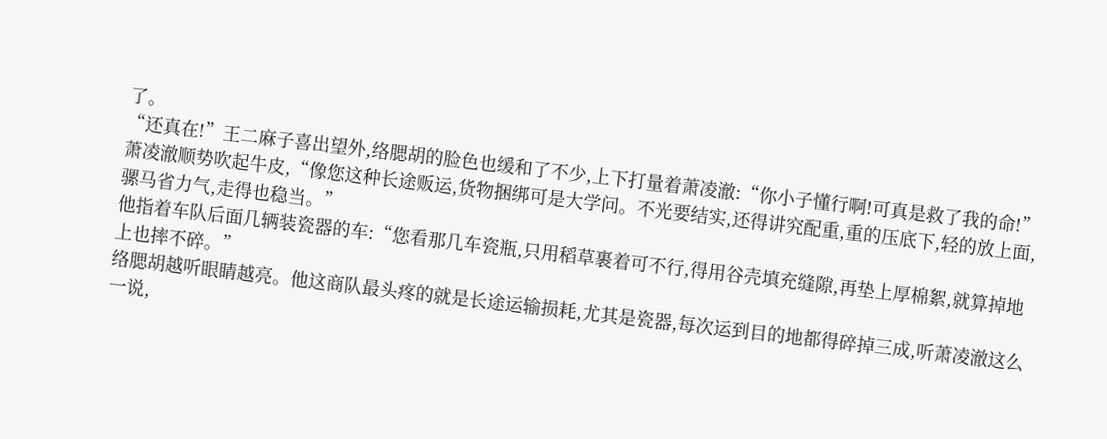了。
“还真在!”王二麻子喜出望外,络腮胡的脸色也缓和了不少,上下打量着萧凌澈:“你小子懂行啊!可真是救了我的命!”
萧凌澈顺势吹起牛皮,“像您这种长途贩运,货物捆绑可是大学问。不光要结实,还得讲究配重,重的压底下,轻的放上面,骡马省力气,走得也稳当。”
他指着车队后面几辆装瓷器的车:“您看那几车瓷瓶,只用稻草裹着可不行,得用谷壳填充缝隙,再垫上厚棉絮,就算掉地上也摔不碎。”
络腮胡越听眼睛越亮。他这商队最头疼的就是长途运输损耗,尤其是瓷器,每次运到目的地都得碎掉三成,听萧凌澈这么一说,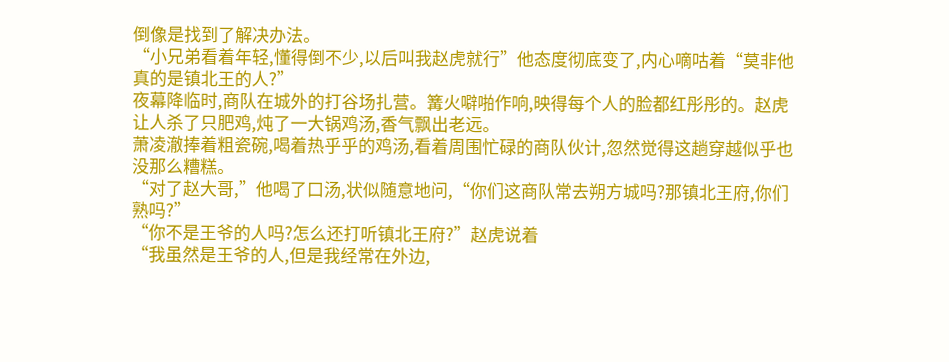倒像是找到了解决办法。
“小兄弟看着年轻,懂得倒不少,以后叫我赵虎就行”他态度彻底变了,内心嘀咕着“莫非他真的是镇北王的人?”
夜幕降临时,商队在城外的打谷场扎营。篝火噼啪作响,映得每个人的脸都红彤彤的。赵虎让人杀了只肥鸡,炖了一大锅鸡汤,香气飘出老远。
萧凌澈捧着粗瓷碗,喝着热乎乎的鸡汤,看着周围忙碌的商队伙计,忽然觉得这趟穿越似乎也没那么糟糕。
“对了赵大哥,”他喝了口汤,状似随意地问,“你们这商队常去朔方城吗?那镇北王府,你们熟吗?”
“你不是王爷的人吗?怎么还打听镇北王府?”赵虎说着
“我虽然是王爷的人,但是我经常在外边,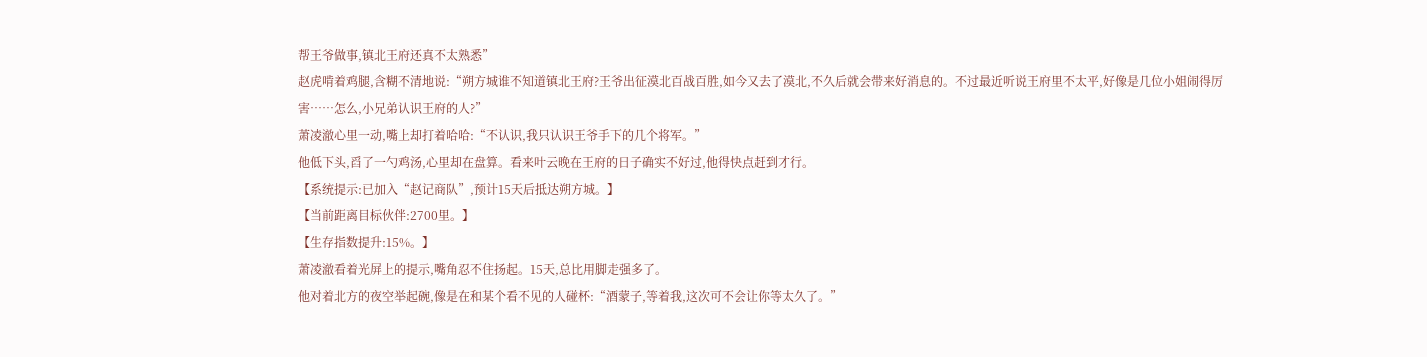帮王爷做事,镇北王府还真不太熟悉”
赵虎啃着鸡腿,含糊不清地说:“朔方城谁不知道镇北王府?王爷出征漠北百战百胜,如今又去了漠北,不久后就会带来好消息的。不过最近听说王府里不太平,好像是几位小姐闹得厉害……怎么,小兄弟认识王府的人?”
萧凌澈心里一动,嘴上却打着哈哈:“不认识,我只认识王爷手下的几个将军。”
他低下头,舀了一勺鸡汤,心里却在盘算。看来叶云晚在王府的日子确实不好过,他得快点赶到才行。
【系统提示:已加入“赵记商队”,预计15天后抵达朔方城。】
【当前距离目标伙伴:2700里。】
【生存指数提升:15%。】
萧凌澈看着光屏上的提示,嘴角忍不住扬起。15天,总比用脚走强多了。
他对着北方的夜空举起碗,像是在和某个看不见的人碰杯:“酒蒙子,等着我,这次可不会让你等太久了。”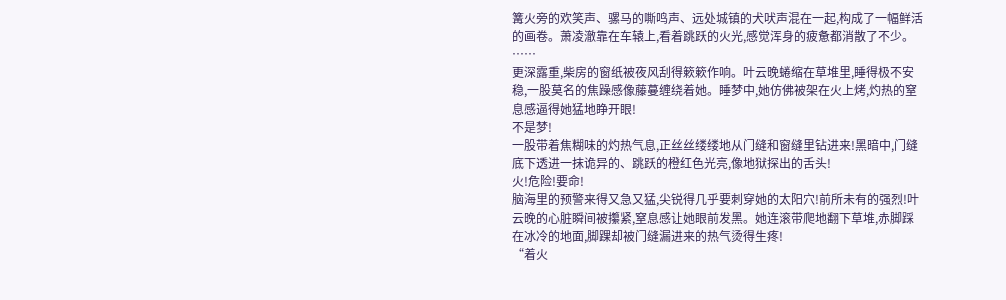篝火旁的欢笑声、骡马的嘶鸣声、远处城镇的犬吠声混在一起,构成了一幅鲜活的画卷。萧凌澈靠在车辕上,看着跳跃的火光,感觉浑身的疲惫都消散了不少。
……
更深露重,柴房的窗纸被夜风刮得簌簌作响。叶云晚蜷缩在草堆里,睡得极不安稳,一股莫名的焦躁感像藤蔓缠绕着她。睡梦中,她仿佛被架在火上烤,灼热的窒息感逼得她猛地睁开眼!
不是梦!
一股带着焦糊味的灼热气息,正丝丝缕缕地从门缝和窗缝里钻进来!黑暗中,门缝底下透进一抹诡异的、跳跃的橙红色光亮,像地狱探出的舌头!
火!危险!要命!
脑海里的预警来得又急又猛,尖锐得几乎要刺穿她的太阳穴!前所未有的强烈!叶云晚的心脏瞬间被攥紧,窒息感让她眼前发黑。她连滚带爬地翻下草堆,赤脚踩在冰冷的地面,脚踝却被门缝漏进来的热气烫得生疼!
“着火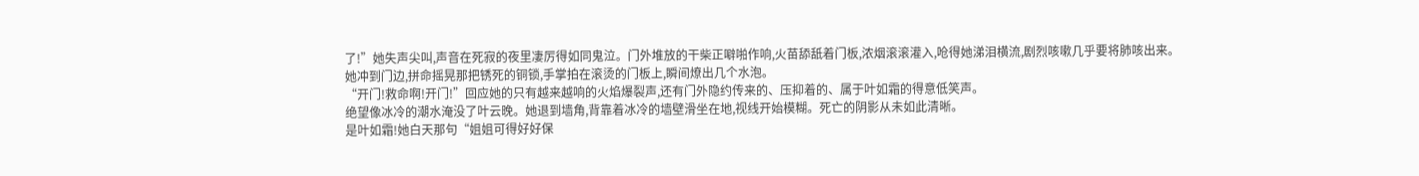了!”她失声尖叫,声音在死寂的夜里凄厉得如同鬼泣。门外堆放的干柴正噼啪作响,火苗舔舐着门板,浓烟滚滚灌入,呛得她涕泪横流,剧烈咳嗽几乎要将肺咳出来。
她冲到门边,拼命摇晃那把锈死的铜锁,手掌拍在滚烫的门板上,瞬间燎出几个水泡。
“开门!救命啊!开门!”回应她的只有越来越响的火焰爆裂声,还有门外隐约传来的、压抑着的、属于叶如霜的得意低笑声。
绝望像冰冷的潮水淹没了叶云晚。她退到墙角,背靠着冰冷的墙壁滑坐在地,视线开始模糊。死亡的阴影从未如此清晰。
是叶如霜!她白天那句“姐姐可得好好保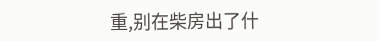重,别在柴房出了什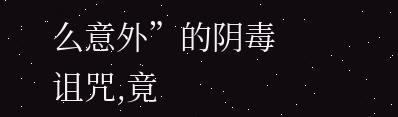么意外”的阴毒诅咒,竟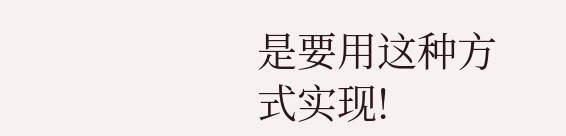是要用这种方式实现!